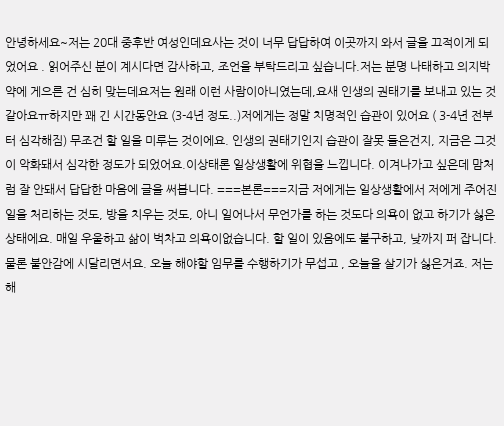안녕하세요~저는 20대 중후반 여성인데요사는 것이 너무 답답하여 이곳까지 와서 글을 끄적이게 되었어요 . 읽어주신 분이 계시다면 감사하고, 조언을 부탁드리고 싶습니다.저는 분명 나태하고 의지박약에 게으른 건 심히 맞는데요저는 원래 이런 사람이아니였는데,요새 인생의 권태기를 보내고 있는 것 같아요ㅠ하지만 꽤 긴 시간동안요 (3-4년 정도..)저에게는 정말 치명적인 습관이 있어요 ( 3-4년 전부터 심각해짐) 무조건 할 일을 미루는 것이에요. 인생의 권태기인지 습관이 잘못 들은건지, 지금은 그것이 악화돼서 심각한 정도가 되었어요.이상태론 일상생활에 위협을 느낍니다. 이겨나가고 싶은데 맘처럼 잘 안돼서 답답한 마음에 글을 써봅니다. ===본론===지금 저에게는 일상생활에서 저에게 주어진 일을 처리하는 것도, 방을 치우는 것도, 아니 일어나서 무언가를 하는 것도다 의욕이 없고 하기가 싫은 상태에요. 매일 우울하고 삶이 벅차고 의욕이없습니다. 할 일이 있음에도 불구하고, 낮까지 퍼 잡니다. 물론 불안감에 시달리면서요. 오늘 해야할 임무를 수행하기가 무섭고 , 오늘을 살기가 싫은거죠. 저는 해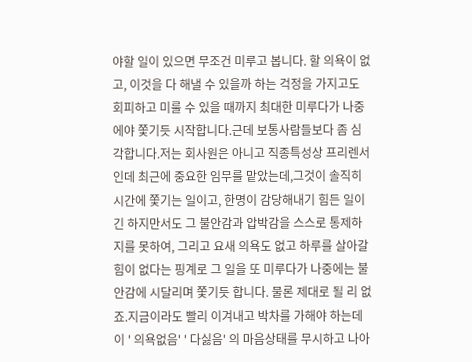야할 일이 있으면 무조건 미루고 봅니다. 할 의욕이 없고, 이것을 다 해낼 수 있을까 하는 걱정을 가지고도 회피하고 미룰 수 있을 때까지 최대한 미루다가 나중에야 쫓기듯 시작합니다.근데 보통사람들보다 좀 심각합니다.저는 회사원은 아니고 직종특성상 프리렌서인데 최근에 중요한 임무를 맡았는데,그것이 솔직히 시간에 쫓기는 일이고, 한명이 감당해내기 힘든 일이긴 하지만서도 그 불안감과 압박감을 스스로 통제하지를 못하여, 그리고 요새 의욕도 없고 하루를 살아갈 힘이 없다는 핑계로 그 일을 또 미루다가 나중에는 불안감에 시달리며 쫓기듯 합니다. 물론 제대로 될 리 없죠.지금이라도 빨리 이겨내고 박차를 가해야 하는데 이 ' 의욕없음' ' 다싫음' 의 마음상태를 무시하고 나아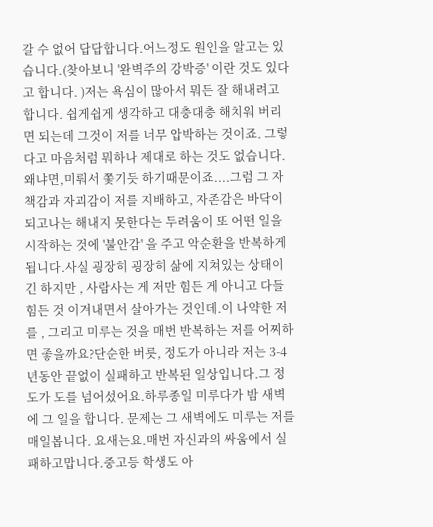갈 수 없어 답답합니다.어느정도 원인을 알고는 있습니다.(찾아보니 '완벽주의 강박증' 이란 것도 있다고 합니다. )저는 욕심이 많아서 뭐든 잘 해내려고 합니다. 쉽게쉽게 생각하고 대충대충 해치워 버리면 되는데 그것이 저를 너무 압박하는 것이죠. 그렇다고 마음처럼 뭐하나 제대로 하는 것도 없습니다.왜냐면,미뤄서 쫓기듯 하기때문이죠....그럼 그 자책감과 자괴감이 저를 지배하고, 자존감은 바닥이 되고나는 해내지 못한다는 두려움이 또 어떤 일을 시작하는 것에 '불안감' 을 주고 악순환을 반복하게 됩니다.사실 굉장히 굉장히 삶에 지쳐있는 상태이긴 하지만 , 사람사는 게 저만 힘든 게 아니고 다들 힘든 것 이겨내면서 살아가는 것인데.이 나약한 저를 , 그리고 미루는 것을 매번 반복하는 저를 어찌하면 좋을까요?단순한 버릇, 정도가 아니라 저는 3-4년동안 끝없이 실패하고 반복된 일상입니다.그 정도가 도를 넘어섰어요.하루종일 미루다가 밤 새벽에 그 일을 합니다. 문제는 그 새벽에도 미루는 저를 매일봅니다. 요새는요.매번 자신과의 싸움에서 실패하고맙니다.중고등 학생도 아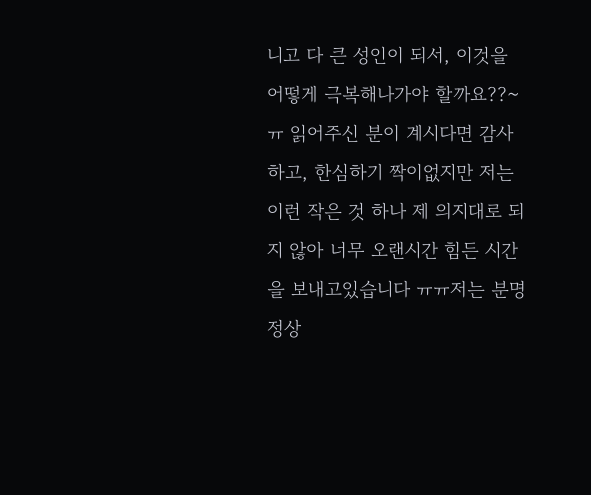니고 다 큰 성인이 되서, 이것을 어떻게 극복해나가야 할까요??~ ㅠ 읽어주신 분이 계시다면 감사하고, 한심하기 짝이없지만 저는 이런 작은 것 하나 제 의지대로 되지 않아 너무 오랜시간 힘든 시간을 보내고있습니다 ㅠㅠ저는 분명 정상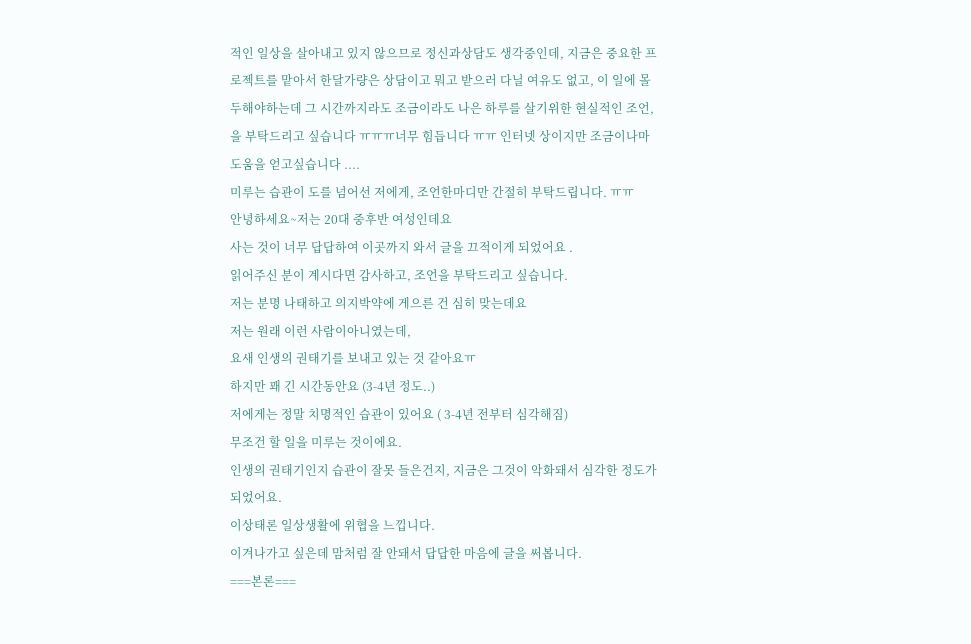적인 일상을 살아내고 있지 않으므로 정신과상담도 생각중인데, 지금은 중요한 프로젝트를 맡아서 한달가량은 상담이고 뭐고 받으러 다닐 여유도 없고, 이 일에 몰두해야하는데 그 시간까지라도 조금이라도 나은 하루를 살기위한 현실적인 조언, 을 부탁드리고 싶습니다 ㅠㅠㅠ너무 힘듭니다 ㅠㅠ 인터넷 상이지만 조금이나마 도움을 얻고싶습니다 ....
미루는 습관이 도를 넘어선 저에게, 조언한마디만 간절히 부탁드립니다. ㅠㅠ
안녕하세요~저는 20대 중후반 여성인데요
사는 것이 너무 답답하여 이곳까지 와서 글을 끄적이게 되었어요 .
읽어주신 분이 계시다면 감사하고, 조언을 부탁드리고 싶습니다.
저는 분명 나태하고 의지박약에 게으른 건 심히 맞는데요
저는 원래 이런 사람이아니였는데,
요새 인생의 권태기를 보내고 있는 것 같아요ㅠ
하지만 꽤 긴 시간동안요 (3-4년 정도..)
저에게는 정말 치명적인 습관이 있어요 ( 3-4년 전부터 심각해짐)
무조건 할 일을 미루는 것이에요.
인생의 권태기인지 습관이 잘못 들은건지, 지금은 그것이 악화돼서 심각한 정도가 되었어요.
이상태론 일상생활에 위협을 느낍니다.
이겨나가고 싶은데 맘처럼 잘 안돼서 답답한 마음에 글을 써봅니다.
===본론===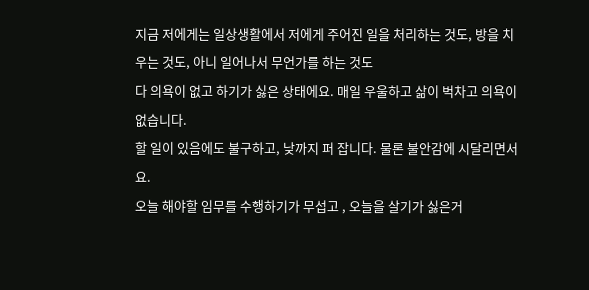지금 저에게는 일상생활에서 저에게 주어진 일을 처리하는 것도, 방을 치우는 것도, 아니 일어나서 무언가를 하는 것도
다 의욕이 없고 하기가 싫은 상태에요. 매일 우울하고 삶이 벅차고 의욕이없습니다.
할 일이 있음에도 불구하고, 낮까지 퍼 잡니다. 물론 불안감에 시달리면서요.
오늘 해야할 임무를 수행하기가 무섭고 , 오늘을 살기가 싫은거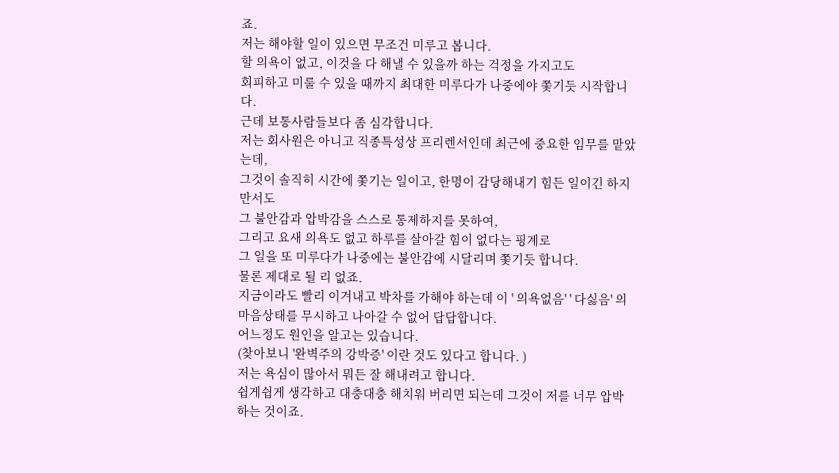죠.
저는 해야할 일이 있으면 무조건 미루고 봅니다.
할 의욕이 없고, 이것을 다 해낼 수 있을까 하는 걱정을 가지고도
회피하고 미룰 수 있을 때까지 최대한 미루다가 나중에야 쫓기듯 시작합니다.
근데 보통사람들보다 좀 심각합니다.
저는 회사원은 아니고 직종특성상 프리렌서인데 최근에 중요한 임무를 맡았는데,
그것이 솔직히 시간에 쫓기는 일이고, 한명이 감당해내기 힘든 일이긴 하지만서도
그 불안감과 압박감을 스스로 통제하지를 못하여,
그리고 요새 의욕도 없고 하루를 살아갈 힘이 없다는 핑계로
그 일을 또 미루다가 나중에는 불안감에 시달리며 쫓기듯 합니다.
물론 제대로 될 리 없죠.
지금이라도 빨리 이겨내고 박차를 가해야 하는데 이 ' 의욕없음' ' 다싫음' 의 마음상태를 무시하고 나아갈 수 없어 답답합니다.
어느정도 원인을 알고는 있습니다.
(찾아보니 '완벽주의 강박증' 이란 것도 있다고 합니다. )
저는 욕심이 많아서 뭐든 잘 해내려고 합니다.
쉽게쉽게 생각하고 대충대충 해치워 버리면 되는데 그것이 저를 너무 압박하는 것이죠.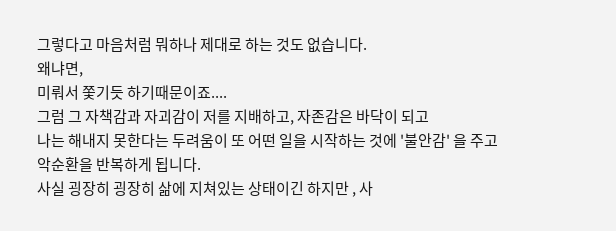그렇다고 마음처럼 뭐하나 제대로 하는 것도 없습니다.
왜냐면,
미뤄서 쫓기듯 하기때문이죠....
그럼 그 자책감과 자괴감이 저를 지배하고, 자존감은 바닥이 되고
나는 해내지 못한다는 두려움이 또 어떤 일을 시작하는 것에 '불안감' 을 주고 악순환을 반복하게 됩니다.
사실 굉장히 굉장히 삶에 지쳐있는 상태이긴 하지만 , 사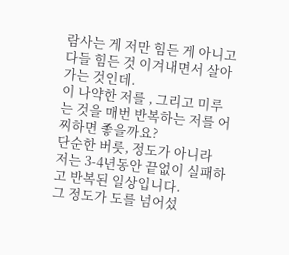람사는 게 저만 힘든 게 아니고 다들 힘든 것 이겨내면서 살아가는 것인데.
이 나약한 저를 , 그리고 미루는 것을 매번 반복하는 저를 어찌하면 좋을까요?
단순한 버릇, 정도가 아니라 저는 3-4년동안 끝없이 실패하고 반복된 일상입니다.
그 정도가 도를 넘어섰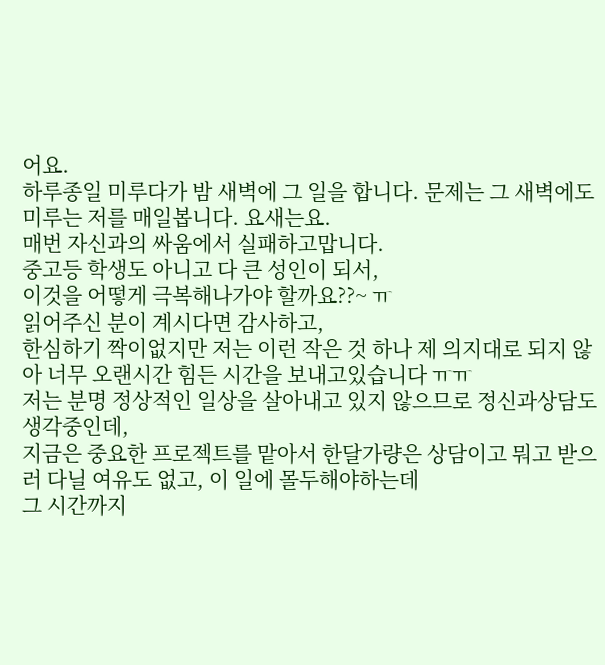어요.
하루종일 미루다가 밤 새벽에 그 일을 합니다. 문제는 그 새벽에도 미루는 저를 매일봅니다. 요새는요.
매번 자신과의 싸움에서 실패하고맙니다.
중고등 학생도 아니고 다 큰 성인이 되서,
이것을 어떻게 극복해나가야 할까요??~ ㅠ
읽어주신 분이 계시다면 감사하고,
한심하기 짝이없지만 저는 이런 작은 것 하나 제 의지대로 되지 않아 너무 오랜시간 힘든 시간을 보내고있습니다 ㅠㅠ
저는 분명 정상적인 일상을 살아내고 있지 않으므로 정신과상담도 생각중인데,
지금은 중요한 프로젝트를 맡아서 한달가량은 상담이고 뭐고 받으러 다닐 여유도 없고, 이 일에 몰두해야하는데
그 시간까지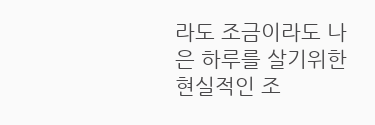라도 조금이라도 나은 하루를 살기위한
현실적인 조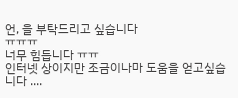언, 을 부탁드리고 싶습니다
ㅠㅠㅠ
너무 힘듭니다 ㅠㅠ
인터넷 상이지만 조금이나마 도움을 얻고싶습니다 ....